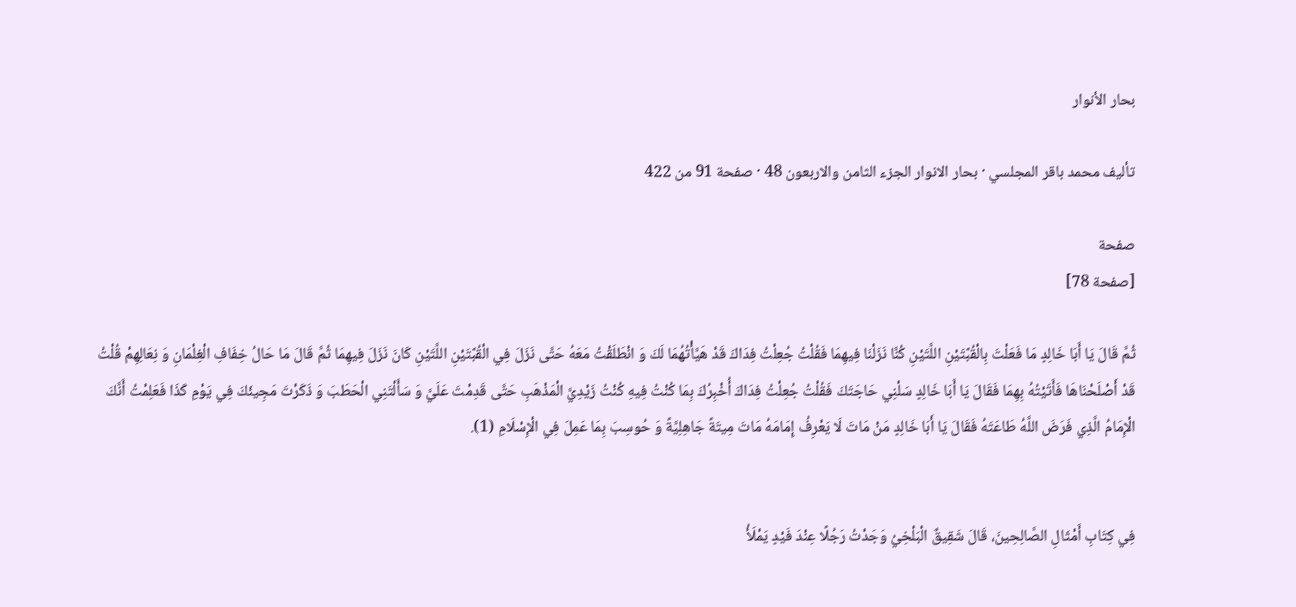بحار الأنوار

تأليف محمد باقر المجلسي · بحار الانوار الجزء الثامن والاربعون 48 · صفحة 91 من 422

صفحة
[صفحة 78]

ثُمَّ قَالَ يَا أَبَا خَالِدٍ مَا فَعَلْتَ بِالْقُبَّتَيْنِ اللَّتَيْنِ كُنَّا نَزَلْنَا فِيهِمَا فَقُلْتُ جُعِلْتُ فِدَاكَ قَدْ هَيَّأْتُهُمَا لَكَ وَ انْطَلَقْتُ مَعَهُ حَتَّى نَزَلَ فِي الْقُبَّتَيْنِ اللَّتَيْنِ كَانَ نَزَلَ فِيهِمَا ثُمَّ قَالَ مَا حَالُ خِفَافِ الْغِلْمَانِ وَ نِعَالِهِمْ قُلْتُ قَدْ أَصْلَحْنَاهَا فَأَتَيْتُهُ بِهِمَا فَقَالَ يَا أَبَا خَالِدٍ سَلْنِي حَاجَتَكَ فَقُلْتُ جُعِلْتُ فِدَاكَ أُخْبِرُكَ بِمَا كُنْتُ فِيهِ كُنْتُ زَيْدِيَّ الْمَذْهَبِ حَتَّى قَدِمْتَ عَلَيَّ وَ سَأَلْتَنِي الْحَطَبَ وَ ذَكَرْتَ مَجِيئَكَ فِي يَوْمِ كَذَا فَعَلِمْتُ أَنَّكَ الْإِمَامُ الَّذِي فَرَضَ اللَّهُ طَاعَتَهُ فَقَالَ يَا أَبَا خَالِدٍ مَنْ مَاتَ لَا يَعْرِفُ إِمَامَهُ مَاتَ مِيتَةً جَاهِلِيَّةً وَ حُوسِبَ بِمَا عَمِلَ فِي الْإِسْلَامِ (1).


فِي كِتَابِ أَمْثَالِ الصَّالِحِينَ، قَالَ شَقِيقٌ الْبَلْخِيُ وَجَدْتُ رَجُلًا عِنْدَ فَيْدٍ يَمْلَأُ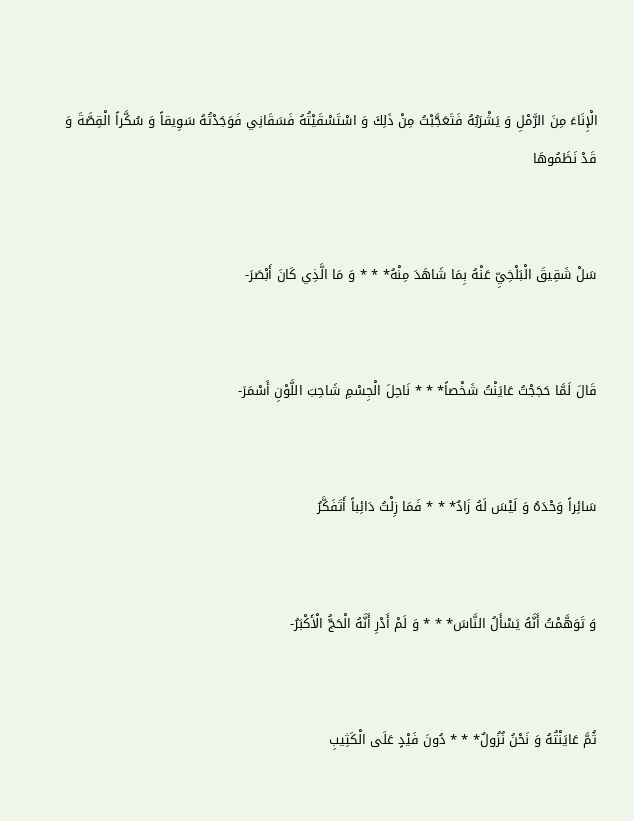الْإِنَاءَ مِنَ الرَّمْلِ وَ يَشْرَبُهُ فَتَعَجَّبْتُ مِنْ ذَلِكَ وَ اسْتَسْقَيْتُهُ فَسَقَانِي فَوَجَدْتُهُ سَوِيقاً وَ سُكَّراً الْقِصَّةَ وَ قَدْ نَظَمُوهَا


سَلْ شَقِيقَ الْبَلْخِيِّ عَنْهُ بِمَا شَاهَدَ مِنْهُ* * * وَ مَا الَّذِي كَانَ أَبْصَرَ-


قَالَ لَمَّا حَجَجْتُ عَايَنْتُ شَخْصاً* * * نَاحِلَ الْجِسْمِ شَاحِبَ اللَّوْنِ أَسْمَرَ-


سَائِراً وَحْدَهُ وَ لَيْسَ لَهُ زَادٌ* * * فَمَا زِلْتُ دَائِباً أَتَفَكَّرُ


وَ تَوَهَّمْتُ أَنَّهُ يَسْأَلُ النَّاسَ* * * وَ لَمْ أَدْرِ أَنَّهُ الْحَجُّ الْأَكْبَرُ-


ثُمَّ عَايَنْتُهُ وَ نَحْنُ نُزُولٌ* * * دُونَ فَيْدٍ عَلَى الْكَثِيبِ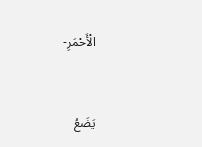الْأَحْمَرِ-


يَضَعُ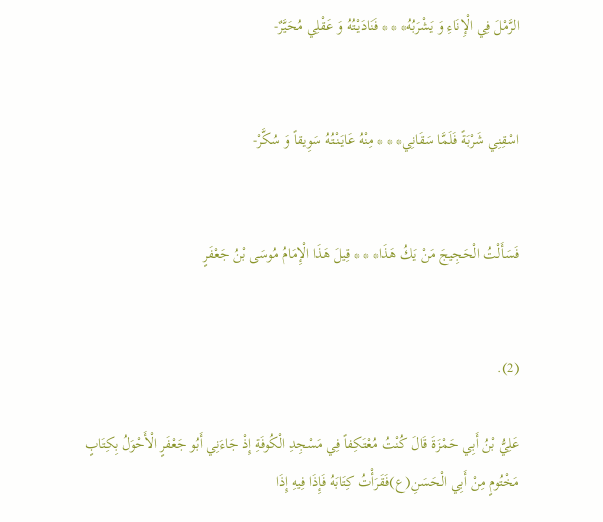الرَّمْلَ فِي الْإِنَاءِ وَ يَشْرَبُهُ* * * فَنَادَيْتُهُ وَ عَقْلِي مُحَيَّرٌ-


اسْقِنِي شَرْبَةً فَلَمَّا سَقَانِي* * * مِنْهُ عَايَنْتُهُ سَوِيقاً وَ سُكَّرْ-


فَسَأَلْتُ الْحَجِيجَ مَنْ يَكُ هَذَا* * * قِيلَ هَذَا الْإِمَامُ مُوسَى بْنُ جَعْفَرٍ


(2).

عَلِيُّ بْنُ أَبِي حَمْزَةَ قَالَ كُنْتُ مُعْتَكِفاً فِي مَسْجِدِ الْكُوفَةِ إِذْ جَاءَنِي أَبُو جَعْفَرٍ الْأَحْوَلُ بِكِتَابٍ مَخْتُومٍ مِنْ أَبِي الْحَسَنِ(ع)فَقَرَأْتُ كِتَابَهُ فَإِذَا فِيهِ إِذَا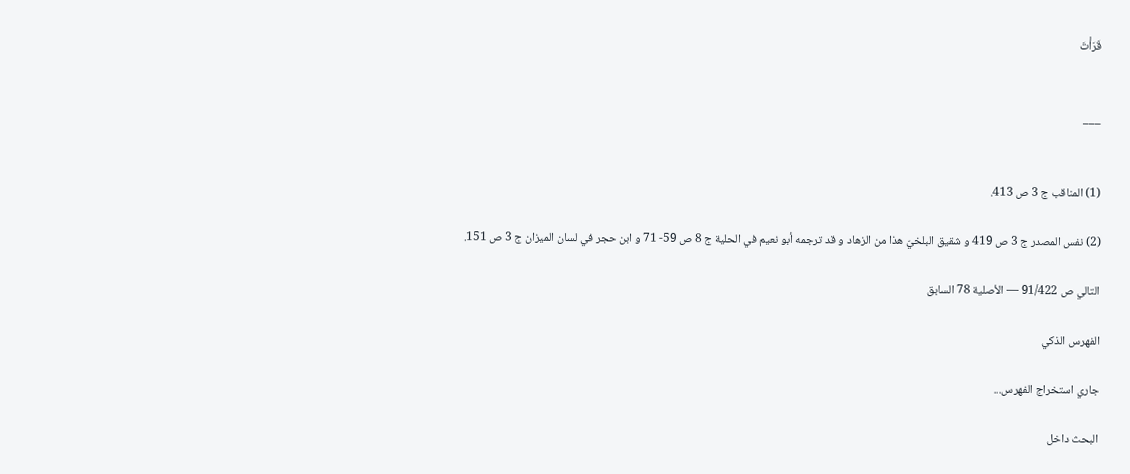قَرَأْتَ


___


(1) المناقب ج 3 ص 413.

(2) نفس المصدر ج 3 ص 419 و شقيق البلخيّ هذا من الزهاد و قد ترجمه أبو نعيم في الحلية ج 8 ص 59- 71 و ابن حجر في لسان الميزان ج 3 ص 151.

التالي ص 91/422 — الأصلية 78 السابق

الفهرس الذكي

جاري استخراج الفهرس...

البحث داخل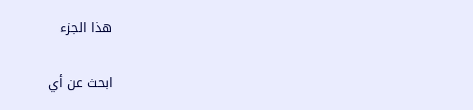هذا الجزء

ابحث عن أي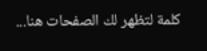كلمة لتظهر لك الصفحات هنا...